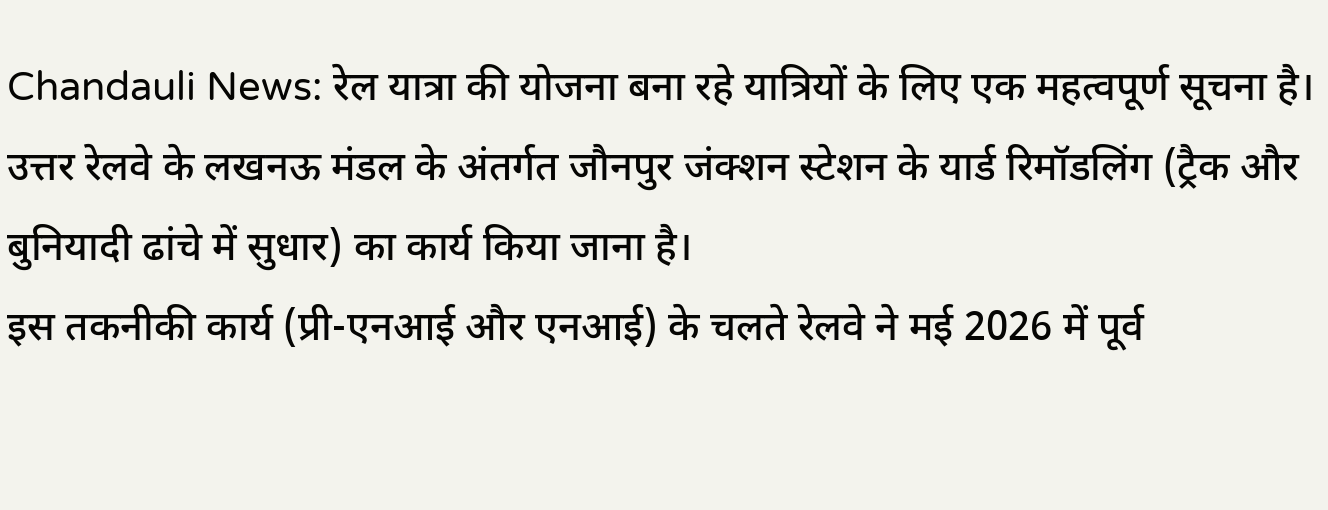Chandauli News: रेल यात्रा की योजना बना रहे यात्रियों के लिए एक महत्वपूर्ण सूचना है। उत्तर रेलवे के लखनऊ मंडल के अंतर्गत जौनपुर जंक्शन स्टेशन के यार्ड रिमॉडलिंग (ट्रैक और बुनियादी ढांचे में सुधार) का कार्य किया जाना है।
इस तकनीकी कार्य (प्री-एनआई और एनआई) के चलते रेलवे ने मई 2026 में पूर्व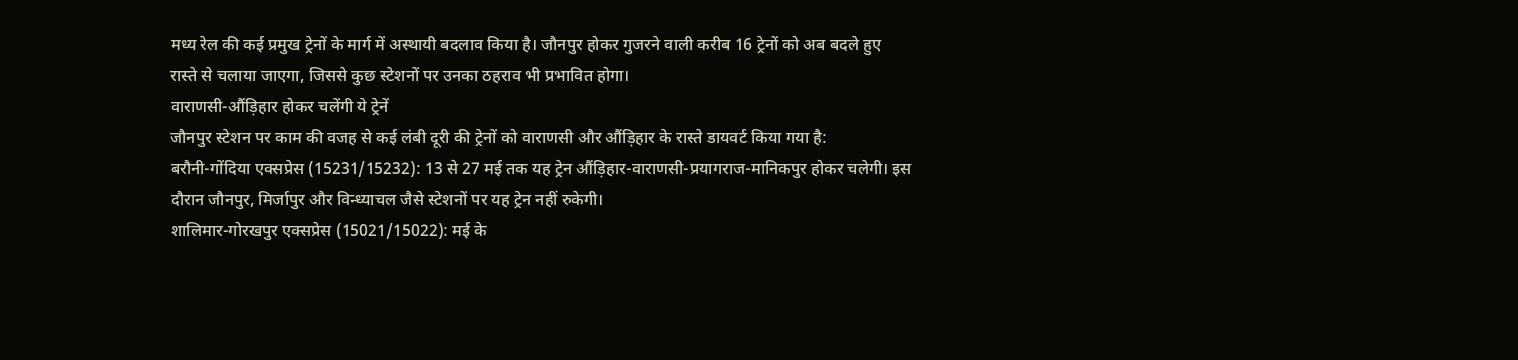मध्य रेल की कई प्रमुख ट्रेनों के मार्ग में अस्थायी बदलाव किया है। जौनपुर होकर गुजरने वाली करीब 16 ट्रेनों को अब बदले हुए रास्ते से चलाया जाएगा, जिससे कुछ स्टेशनों पर उनका ठहराव भी प्रभावित होगा।
वाराणसी-औंड़िहार होकर चलेंगी ये ट्रेनें
जौनपुर स्टेशन पर काम की वजह से कई लंबी दूरी की ट्रेनों को वाराणसी और औंड़िहार के रास्ते डायवर्ट किया गया है:
बरौनी-गोंदिया एक्सप्रेस (15231/15232): 13 से 27 मई तक यह ट्रेन औंड़िहार-वाराणसी-प्रयागराज-मानिकपुर होकर चलेगी। इस दौरान जौनपुर, मिर्जापुर और विन्ध्याचल जैसे स्टेशनों पर यह ट्रेन नहीं रुकेगी।
शालिमार-गोरखपुर एक्सप्रेस (15021/15022): मई के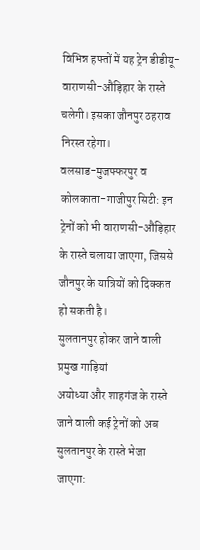विभिन्न हफ्तों में यह ट्रेन डीडीयू-वाराणसी-औंड़िहार के रास्ते चलेगी। इसका जौनपुर ठहराव निरस्त रहेगा।
वलसाड-मुजफ्फरपुर व कोलकाता-गाजीपुर सिटी: इन ट्रेनों को भी वाराणसी-औंड़िहार के रास्ते चलाया जाएगा, जिससे जौनपुर के यात्रियों को दिक्कत हो सकती है।
सुलतानपुर होकर जाने वाली प्रमुख गाड़ियां
अयोध्या और शाहगंज के रास्ते जाने वाली कई ट्रेनों को अब सुलतानपुर के रास्ते भेजा जाएगा: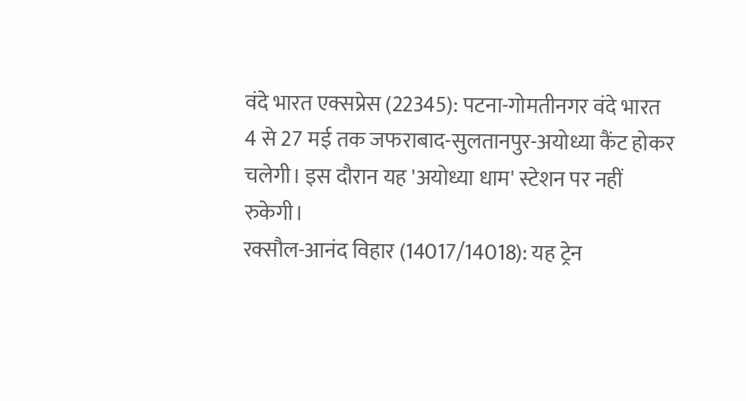वंदे भारत एक्सप्रेस (22345): पटना-गोमतीनगर वंदे भारत 4 से 27 मई तक जफराबाद-सुलतानपुर-अयोध्या कैंट होकर चलेगी। इस दौरान यह 'अयोध्या धाम' स्टेशन पर नहीं रुकेगी।
रक्सौल-आनंद विहार (14017/14018): यह ट्रेन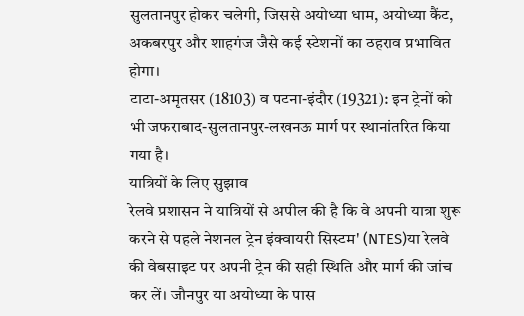सुलतानपुर होकर चलेगी, जिससे अयोध्या धाम, अयोध्या कैंट, अकबरपुर और शाहगंज जैसे कई स्टेशनों का ठहराव प्रभावित होगा।
टाटा-अमृतसर (18103) व पटना-इंदौर (19321): इन ट्रेनों को भी जफराबाद-सुलतानपुर-लखनऊ मार्ग पर स्थानांतरित किया गया है।
यात्रियों के लिए सुझाव
रेलवे प्रशासन ने यात्रियों से अपील की है कि वे अपनी यात्रा शुरू करने से पहले नेशनल ट्रेन इंक्वायरी सिस्टम' (NTES)या रेलवे की वेबसाइट पर अपनी ट्रेन की सही स्थिति और मार्ग की जांच कर लें। जौनपुर या अयोध्या के पास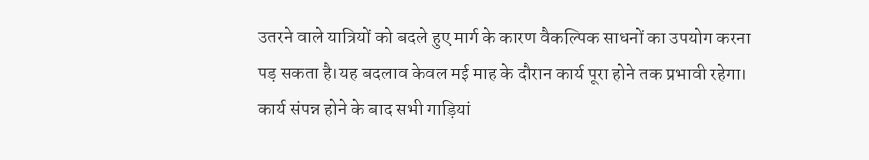उतरने वाले यात्रियों को बदले हुए मार्ग के कारण वैकल्पिक साधनों का उपयोग करना पड़ सकता है।यह बदलाव केवल मई माह के दौरान कार्य पूरा होने तक प्रभावी रहेगा। कार्य संपन्न होने के बाद सभी गाड़ियां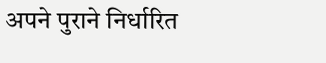अपने पुराने निर्धारित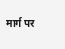मार्ग पर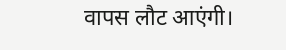वापस लौट आएंगी।